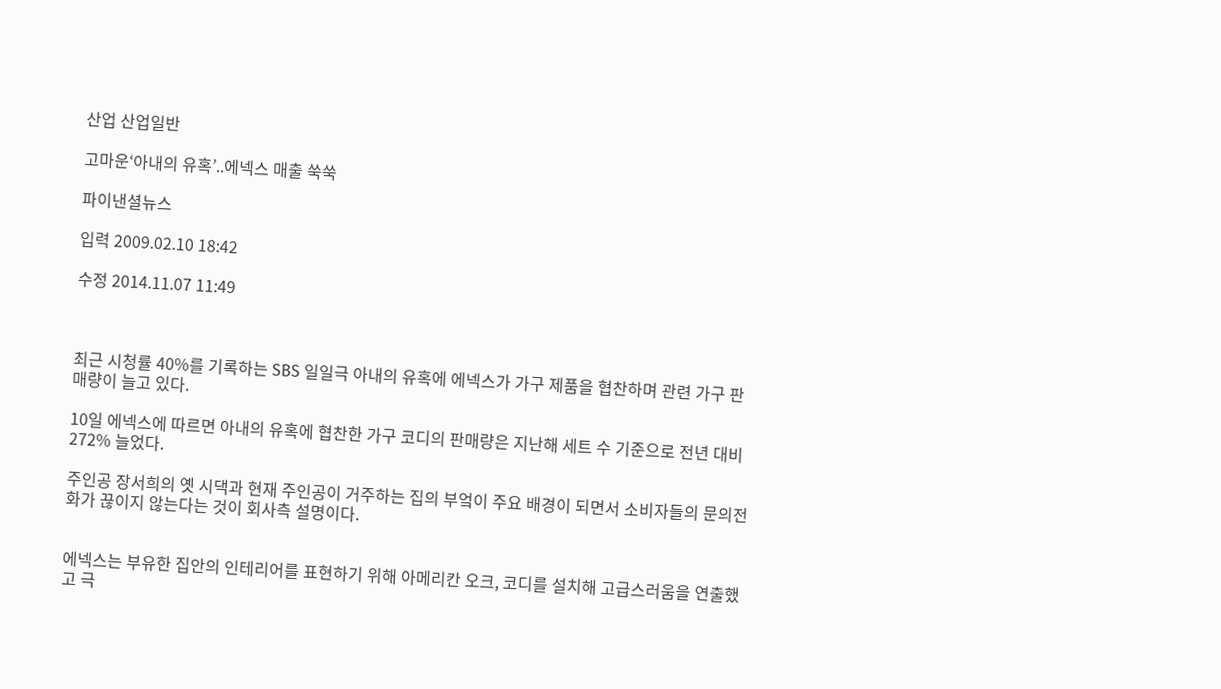산업 산업일반

고마운‘아내의 유혹’..에넥스 매출 쑥쑥

파이낸셜뉴스

입력 2009.02.10 18:42

수정 2014.11.07 11:49



최근 시청률 40%를 기록하는 SBS 일일극 아내의 유혹에 에넥스가 가구 제품을 협찬하며 관련 가구 판매량이 늘고 있다.

10일 에넥스에 따르면 아내의 유혹에 협찬한 가구 코디의 판매량은 지난해 세트 수 기준으로 전년 대비 272% 늘었다.

주인공 장서희의 옛 시댁과 현재 주인공이 거주하는 집의 부엌이 주요 배경이 되면서 소비자들의 문의전화가 끊이지 않는다는 것이 회사측 설명이다.


에넥스는 부유한 집안의 인테리어를 표현하기 위해 아메리칸 오크, 코디를 설치해 고급스러움을 연출했고 극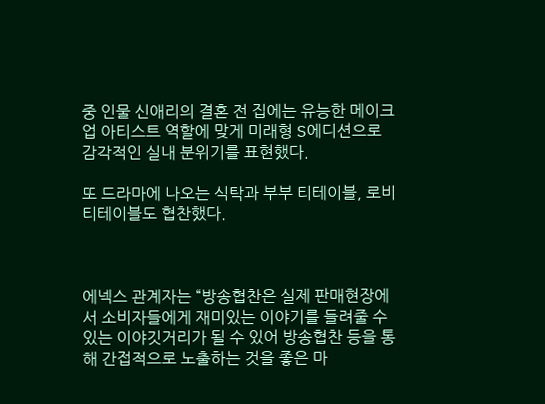중 인물 신애리의 결혼 전 집에는 유능한 메이크업 아티스트 역할에 맞게 미래형 S에디션으로 감각적인 실내 분위기를 표현했다.

또 드라마에 나오는 식탁과 부부 티테이블, 로비 티테이블도 협찬했다.



에넥스 관계자는 “방송협찬은 실제 판매현장에서 소비자들에게 재미있는 이야기를 들려줄 수 있는 이야깃거리가 될 수 있어 방송협찬 등을 통해 간접적으로 노출하는 것을 좋은 마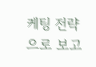케팅 전략으로 보고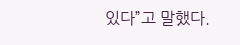있다”고 말했다.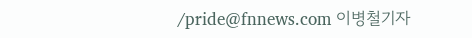/pride@fnnews.com 이병철기자